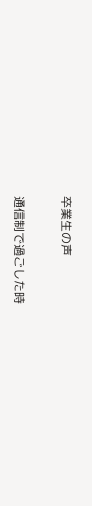卒業生の声

通信制で過ごした時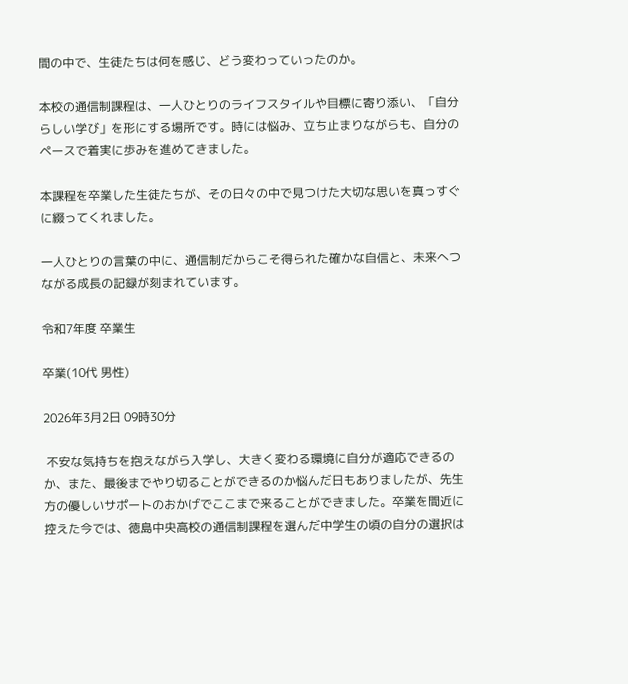間の中で、生徒たちは何を感じ、どう変わっていったのか。

本校の通信制課程は、一人ひとりのライフスタイルや目標に寄り添い、「自分らしい学び」を形にする場所です。時には悩み、立ち止まりながらも、自分のペースで着実に歩みを進めてきました。

本課程を卒業した生徒たちが、その日々の中で見つけた大切な思いを真っすぐに綴ってくれました。

一人ひとりの言葉の中に、通信制だからこそ得られた確かな自信と、未来へつながる成長の記録が刻まれています。

令和7年度 卒業生

卒業(10代 男性)

2026年3月2日 09時30分

 不安な気持ちを抱えながら入学し、大きく変わる環境に自分が適応できるのか、また、最後までやり切ることができるのか悩んだ日もありましたが、先生方の優しいサポートのおかげでここまで来ることができました。卒業を間近に控えた今では、徳島中央高校の通信制課程を選んだ中学生の頃の自分の選択は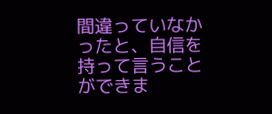間違っていなかったと、自信を持って言うことができま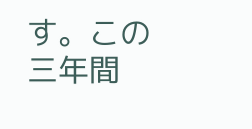す。この三年間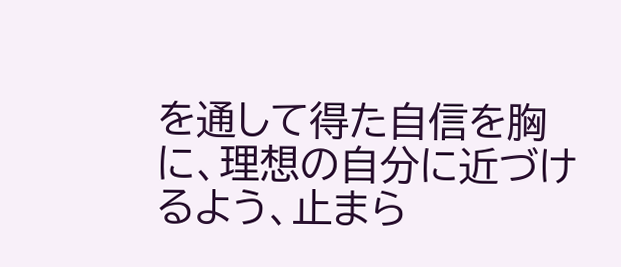を通して得た自信を胸に、理想の自分に近づけるよう、止まら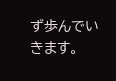ず歩んでいきます。